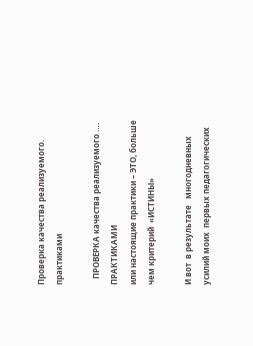Проверка качества реализуемого. практиками

   ПРОВЕРКА качества реализуемого …. ПРАКТИКАМИ
или настоящие практики – ЭТО, больше чем критерий  «ИСТИНЫ»

И вот  в результате   многодневных  усилий моих  первых педагогических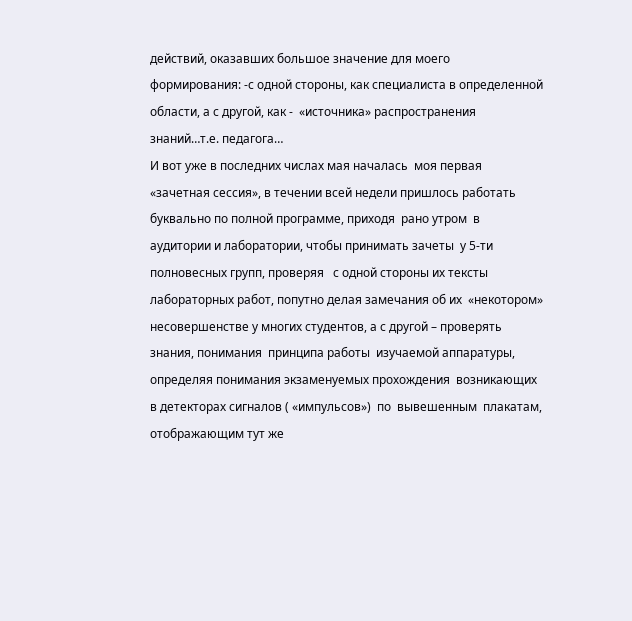действий, оказавших большое значение для моего формирования: -с одной стороны, как специалиста в определенной области, а с другой, как -  «источника» распространения знаний…т.е. педагога…
И вот уже в последних числах мая началась  моя первая  «зачетная сессия», в течении всей недели пришлось работать  буквально по полной программе, приходя  рано утром  в  аудитории и лаборатории, чтобы принимать зачеты  у 5-ти  полновесных групп, проверяя   с одной стороны их тексты  лабораторных работ, попутно делая замечания об их  «некотором» несовершенстве у многих студентов, а с другой – проверять знания, понимания  принципа работы  изучаемой аппаратуры, определяя понимания экзаменуемых прохождения  возникающих в детекторах сигналов ( «импульсов»)  по  вывешенным  плакатам, отображающим тут же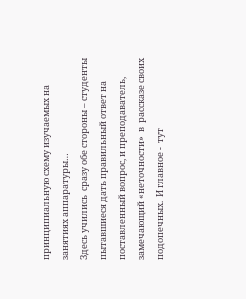принципиальную схему изучаемых на занятиях аппаратуры…
Здесь учились  сразу обе стороны – студенты пытавшиеся дать правильный ответ на поставленный вопрос, и преподаватель, замечающий «неточности»  в  рассказе своих подопечных.  И главное -  тут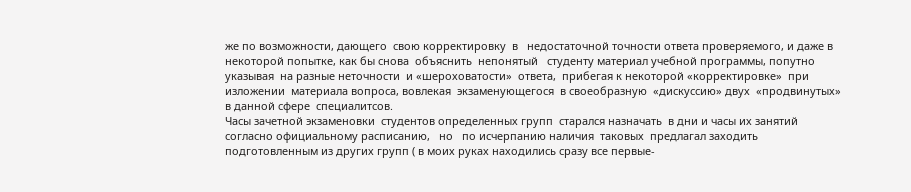же по возможности, дающего  свою корректировку  в   недостаточной точности ответа проверяемого, и даже в  некоторой попытке, как бы снова  объяснить  непонятый   студенту материал учебной программы, попутно  указывая  на разные неточности  и «шероховатости»  ответа,  прибегая к некоторой «корректировке»  при  изложении  материала вопроса, вовлекая  экзаменующегося  в своеобразную  «дискуссию» двух  «продвинутых»  в данной сфере  специалитсов.
Часы зачетной экзаменовки  студентов определенных групп  старался назначать  в дни и часы их занятий  согласно официальному расписанию,   но   по исчерпанию наличия  таковых  предлагал заходить подготовленным из других групп ( в моих руках находились сразу все первые-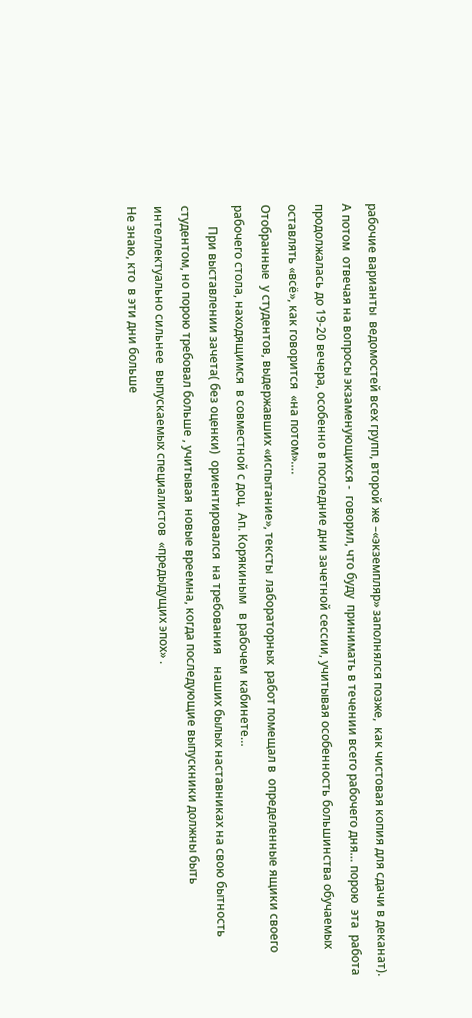рабочие варианты  ведомостей всех групп, второй же –«экземпляр» заполнялся позже,  как чистовая копия для сдачи в деканат).
А потом  отвечая на вопросы экзаменующихся -  говорил, что буду  принимать в течении всего рабочего дня… порою  эта  работа продолжалась до 19-20 вечера, особенно в последние дни зачетной сессии, учитывая особенность большинства обучаемых оставлять «всё», как говорится  «на потом»….
Отобранные  у студентов, выдержавших «испытание», тексты  лабораторных  работ помещал в  определенные ящики своего рабочего стола, находящимся  в совместной с доц.  Ап. Корякиным   в рабочем  кабинете…
       При выставлении зачета( без оценки)  ориентировался  на требования    наших былых наставниках на свою бытность студентом, но порою требовал больше , учитывая  новые вреемна, когда последующие выпускники должны быть  интеллектуально сильнее  выпускаемых специалистов  «предыдущих эпох» .
Не знаю, кто  в эти дни больше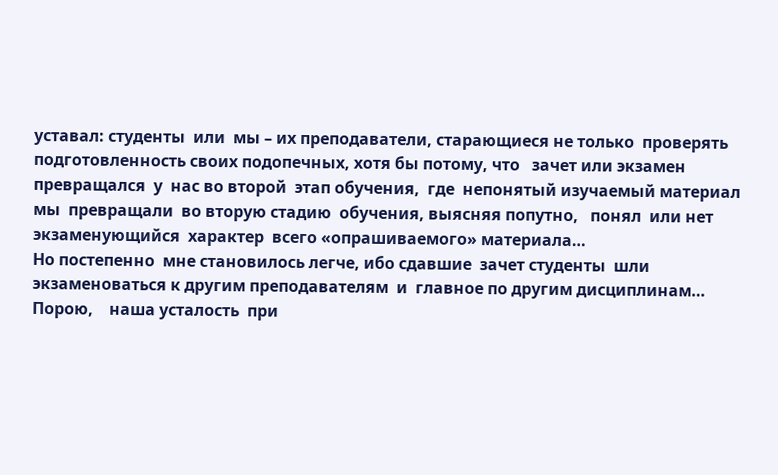уставал: студенты  или  мы – их преподаватели, старающиеся не только  проверять подготовленность своих подопечных, хотя бы потому, что   зачет или экзамен превращался  у  нас во второй  этап обучения,  где  непонятый изучаемый материал   мы  превращали  во вторую стадию  обучения, выясняя попутно,   понял  или нет  экзаменующийся  характер  всего «опрашиваемого» материала…
Но постепенно  мне становилось легче, ибо сдавшие  зачет студенты  шли экзаменоваться к другим преподавателям  и  главное по другим дисциплинам…
Порою,    наша усталость  при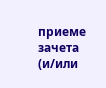приеме зачета (и/или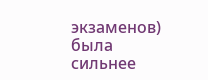экзаменов) была   сильнее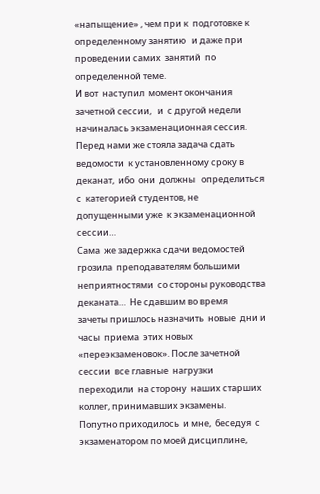«напыщение» , чем при к  подготовке к определенному занятию   и даже при проведении самих  занятий  по определенной теме.
И вот  наступил  момент окончания зачетной сессии,   и  с другой недели начиналась экзаменационная сессия.  Перед нами же стояла задача сдать ведомости  к установленному сроку в деканат,  ибо  они  должны   определиться  с  категорией студентов, не допущенными уже  к экзаменационной сессии…
Сама  же задержка сдачи ведомостей  грозила  преподавателям большими неприятностями  со стороны руководства деканата…  Не сдавшим во время     зачеты пришлось назначить  новые  дни и часы  приема  этих новых «переэкзаменовок». После зачетной сессии  все главные  нагрузки  переходили  на сторону  наших старших коллег, принимавших экзамены.  Попутно приходилось  и мне,  беседуя  с экзаменатором по моей дисциплине,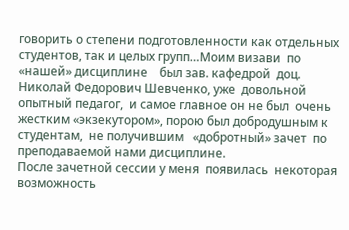говорить о степени подготовленности как отдельных студентов, так и целых групп…Моим визави  по «нашей» дисциплине    был зав. кафедрой  доц. Николай Федорович Шевченко, уже  довольной опытный педагог,  и самое главное он не был  очень жестким «экзекутором», порою был добродушным к студентам,  не получившим   «добротный» зачет  по  преподаваемой нами дисциплине.
После зачетной сессии у меня  появилась  некоторая возможность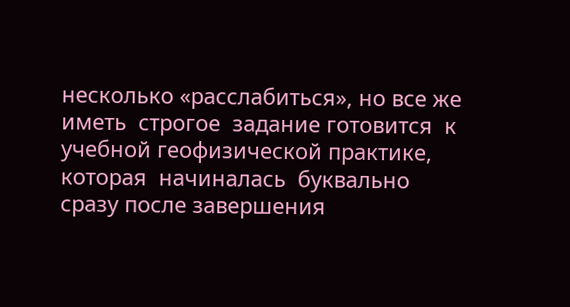несколько «расслабиться», но все же иметь  строгое  задание готовится  к учебной геофизической практике, которая  начиналась  буквально сразу после завершения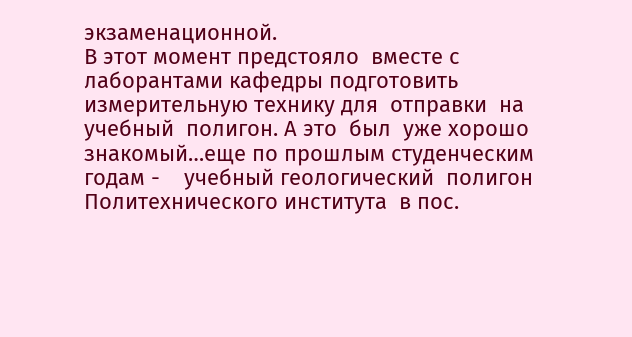экзаменационной.
В этот момент предстояло  вместе с  лаборантами кафедры подготовить  измерительную технику для  отправки  на  учебный  полигон. А это  был  уже хорошо знакомый…еще по прошлым студенческим годам -    учебный геологический  полигон  Политехнического института  в пос.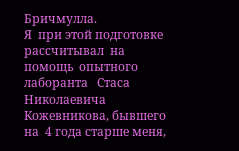Бричмулла.
Я  при этой подготовке   рассчитывал  на  помощь  опытного  лаборанта   Стаса Николаевича Кожевникова, бывшего  на  4 года старше меня,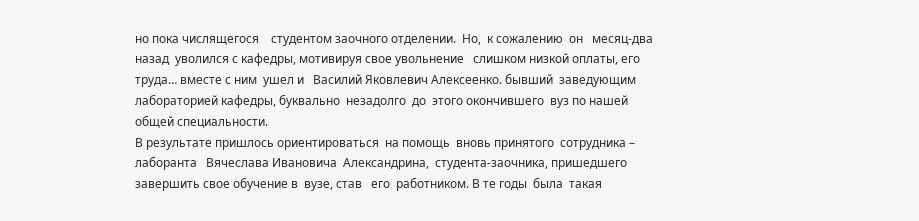но пока числящегося    студентом заочного отделении.  Но,  к сожалению  он   месяц-два назад  уволился с кафедры, мотивируя свое увольнение   слишком низкой оплаты, его  труда… вместе с ним  ушел и   Василий Яковлевич Алексеенко. бывший  заведующим лабораторией кафедры, буквально  незадолго  до  этого окончившего  вуз по нашей  общей специальности.
В результате пришлось ориентироваться  на помощь  вновь принятого  сотрудника – лаборанта   Вячеслава Ивановича  Александрина,  студента-заочника, пришедшего    завершить свое обучение в  вузе, став   его  работником. В те годы  была  такая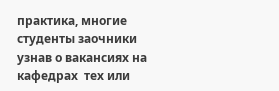практика, многие студенты заочники  узнав о вакансиях на кафедрах  тех или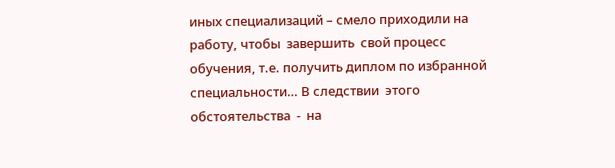иных специализаций – смело приходили на работу, чтобы  завершить  свой процесс обучения, т.е. получить диплом по избранной специальности… В следствии  этого обстоятельства  -  на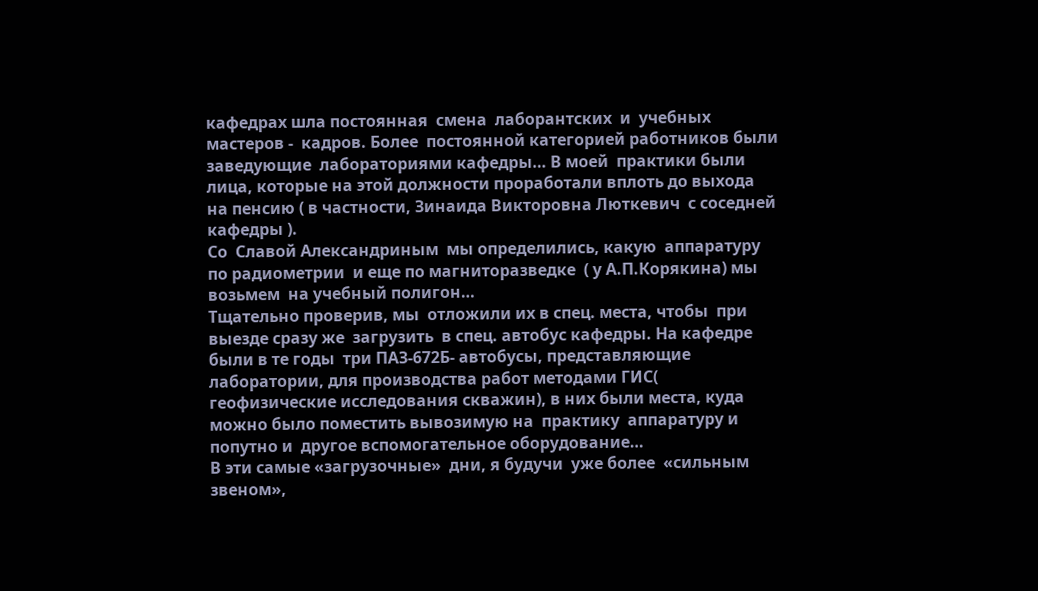кафедрах шла постоянная  смена  лаборантских  и  учебных мастеров -  кадров. Более  постоянной категорией работников были  заведующие  лабораториями кафедры… В моей  практики были лица, которые на этой должности проработали вплоть до выхода  на пенсию ( в частности, Зинаида Викторовна Люткевич  с соседней кафедры ).
Со  Славой Александриным  мы определились, какую  аппаратуру  по радиометрии  и еще по магниторазведке  ( у А.П.Корякина) мы  возьмем  на учебный полигон…
Тщательно проверив, мы  отложили их в спец. места, чтобы  при выезде сразу же  загрузить  в спец. автобус кафедры. На кафедре были в те годы  три ПАЗ-672Б- автобусы, представляющие  лаборатории, для производства работ методами ГИС( геофизические исследования скважин), в них были места, куда  можно было поместить вывозимую на  практику  аппаратуру и попутно и  другое вспомогательное оборудование…
В эти самые «загрузочные»  дни, я будучи  уже более  «сильным звеном»,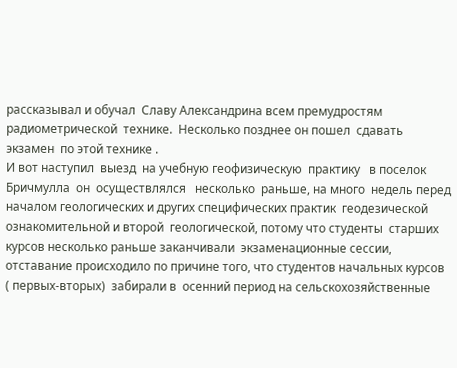рассказывал и обучал  Славу Александрина всем премудростям  радиометрической  технике.  Несколько позднее он пошел  сдавать экзамен  по этой технике .
И вот наступил  выезд  на учебную геофизическую  практику   в поселок Бричмулла  он  осуществлялся   несколько  раньше, на много  недель перед началом геологических и других специфических практик  геодезической ознакомительной и второй  геологической, потому что студенты  старших  курсов несколько раньше заканчивали  экзаменационные сессии,  отставание происходило по причине того, что студентов начальных курсов ( первых-вторых)  забирали в  осенний период на сельскохозяйственные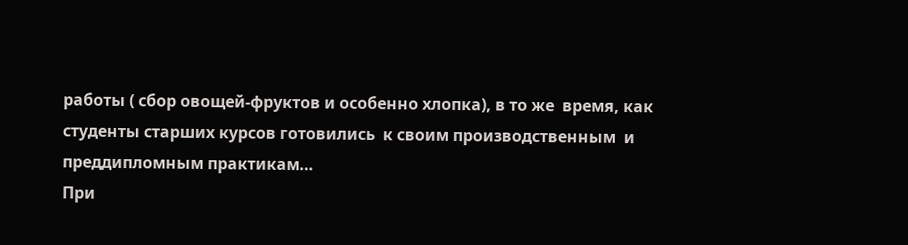работы ( сбор овощей-фруктов и особенно хлопка), в то же  время, как студенты старших курсов готовились  к своим производственным  и преддипломным практикам…
При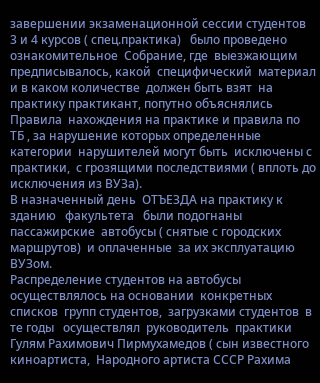завершении экзаменационной сессии студентов  3 и 4 курсов ( спец.практика)   было проведено ознакомительное  Собрание, где  выезжающим предписывалось, какой  специфический  материал и в каком количестве  должен быть взят  на практику практикант, попутно объяснялись  Правила  нахождения на практике и правила по  ТБ , за нарушение которых определенные категории  нарушителей могут быть  исключены с  практики,  с грозящими последствиями ( вплоть до исключения из ВУЗа).
В назначенный день  ОТЪЕЗДА на практику к  зданию   факультета   были подогнаны  пассажирские  автобусы ( снятые с городских маршрутов)  и оплаченные  за их эксплуатацию  ВУЗом.
Распределение студентов на автобусы  осуществлялось на основании  конкретных списков  групп студентов,  загрузками студентов  в те годы   осуществлял  руководитель  практики   Гулям Рахимович Пирмухамедов ( сын известного  киноартиста,  Народного артиста СССР Рахима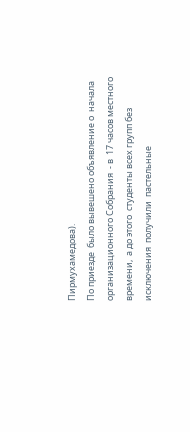Пирмухамедова).
По приезде  было вывешено объявление о  начала  организационного Собрания  - в  17 часов местного времени,  а до этого  студенты всех групп без исключения  получили  пастельные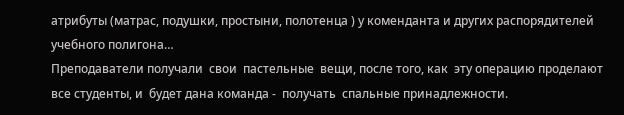атрибуты (матрас, подушки, простыни, полотенца ) у коменданта и других распорядителей учебного полигона…
Преподаватели получали  свои  пастельные  вещи, после того, как  эту операцию проделают все студенты, и  будет дана команда -  получать  спальные принадлежности.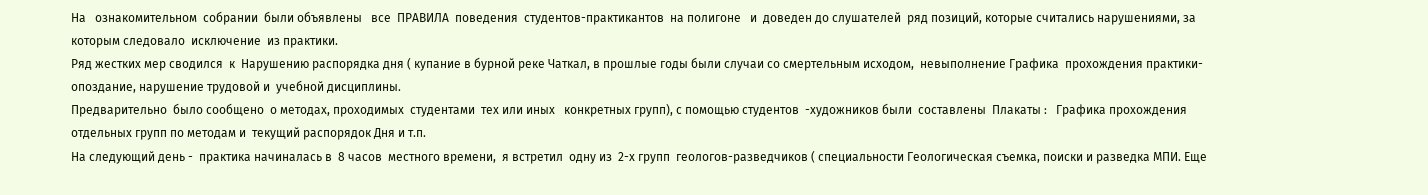На   ознакомительном  собрании  были объявлены   все  ПРАВИЛА  поведения  студентов-практикантов  на полигоне   и  доведен до слушателей  ряд позиций, которые считались нарушениями, за которым следовало  исключение  из практики.
Ряд жестких мер сводился  к  Нарушению распорядка дня ( купание в бурной реке Чаткал, в прошлые годы были случаи со смертельным исходом,  невыполнение Графика  прохождения практики- опоздание, нарушение трудовой и  учебной дисциплины.
Предварительно  было сообщено  о методах, проходимых  студентами  тех или иных   конкретных групп), с помощью студентов  -художников были  составлены  Плакаты :   Графика прохождения отдельных групп по методам и  текущий распорядок Дня и т.п.
На следующий день -  практика начиналась в  8 часов  местного времени,  я встретил  одну из  2-х групп  геологов-разведчиков ( специальности Геологическая съемка, поиски и разведка МПИ. Еще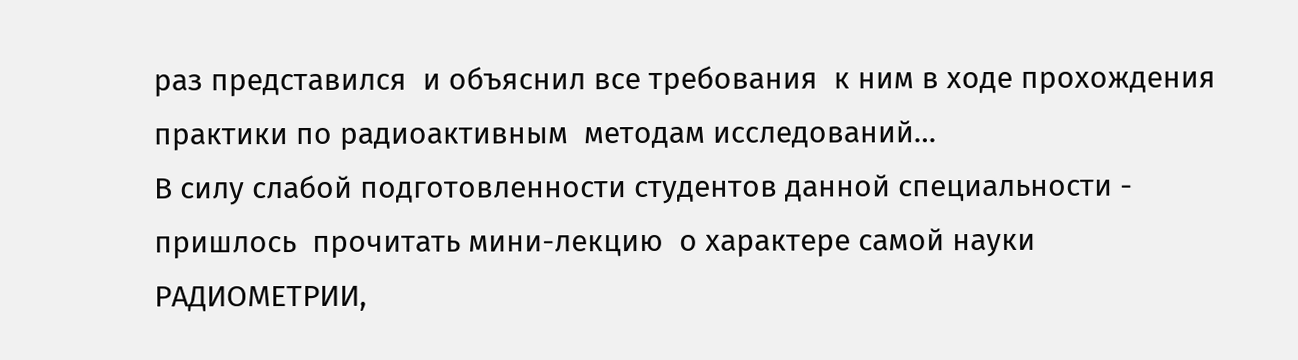раз представился  и объяснил все требования  к ним в ходе прохождения  практики по радиоактивным  методам исследований…
В силу слабой подготовленности студентов данной специальности -  пришлось  прочитать мини-лекцию  о характере самой науки РАДИОМЕТРИИ,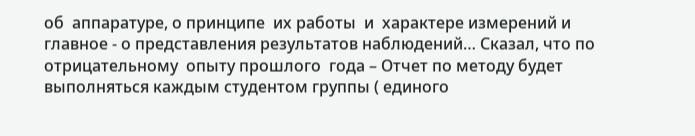об  аппаратуре, о принципе  их работы  и  характере измерений и главное - о представления результатов наблюдений… Сказал, что по   отрицательному  опыту прошлого  года – Отчет по методу будет выполняться каждым студентом группы ( единого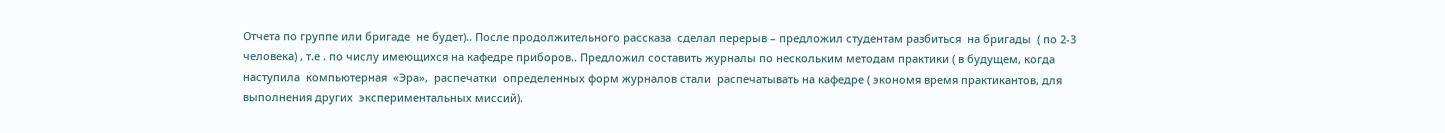Отчета по группе или бригаде  не будет).. После продолжительного рассказа  сделал перерыв – предложил студентам разбиться  на бригады  ( по 2-3 человека) , т.е . по числу имеющихся на кафедре приборов.. Предложил составить журналы по нескольким методам практики ( в будущем, когда наступила  компьютерная  «Эра»,  распечатки  определенных форм журналов стали  распечатывать на кафедре ( экономя время практикантов, для выполнения других  экспериментальных миссий).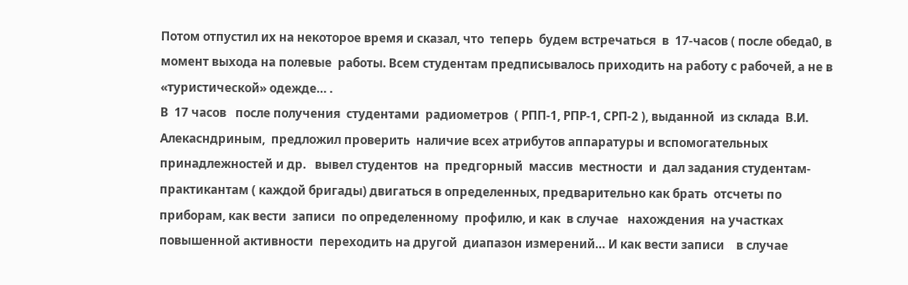Потом отпустил их на некоторое время и сказал, что  теперь  будем встречаться  в  17-часов ( после обеда0, в момент выхода на полевые  работы. Всем студентам предписывалось приходить на работу с рабочей, а не в «туристической» одежде… .
В  17 часов   после получения  студентами  радиометров  ( РПП-1, РПР-1, СРП-2 ), выданной  из склада  В.И. Алекасндриным,  предложил проверить  наличие всех атрибутов аппаратуры и вспомогательных принадлежностей и др.   вывел студентов  на  предгорный  массив  местности  и  дал задания студентам-практикантам ( каждой бригады) двигаться в определенных, предварительно как брать  отсчеты по приборам, как вести  записи  по определенному  профилю, и как  в случае   нахождения  на участках  повышенной активности  переходить на другой  диапазон измерений… И как вести записи    в случае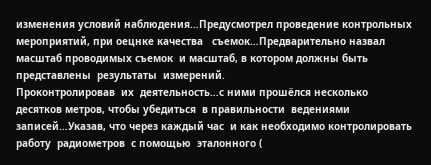изменения условий наблюдения…Предусмотрел проведение контрольных мероприятий, при оецнке качества   съемок…Предварительно назвал  масштаб проводимых съемок  и масштаб, в котором должны быть представлены  результаты  измерений.
Проконтролировав  их  деятельность…с ними прошёлся несколько десятков метров, чтобы убедиться  в правильности  ведениями  записей…Указав, что через каждый час  и как необходимо контролировать работу  радиометров  с помощью  эталонного (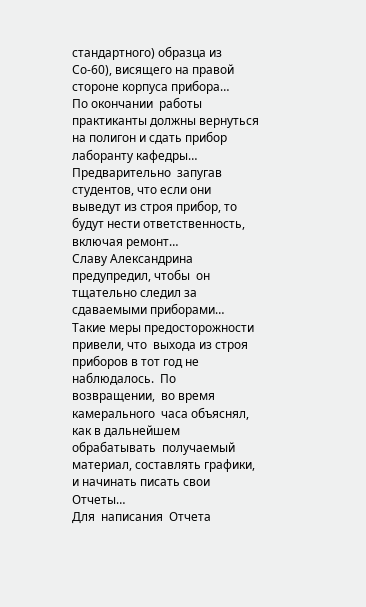стандартного) образца из Со-60), висящего на правой стороне корпуса прибора…
По окончании  работы практиканты должны вернуться   на полигон и сдать прибор   лаборанту кафедры… Предварительно  запугав студентов, что если они выведут из строя прибор, то будут нести ответственность, включая ремонт…
Славу Александрина  предупредил, чтобы  он тщательно следил за сдаваемыми приборами… Такие меры предосторожности привели, что  выхода из строя приборов в тот год не наблюдалось.  По возвращении,  во время камерального  часа объяснял, как в дальнейшем  обрабатывать  получаемый  материал, составлять графики, и начинать писать свои Отчеты…
Для  написания  Отчета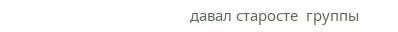давал старосте  группы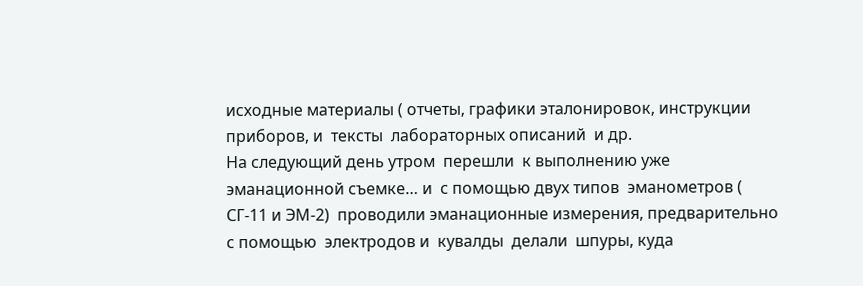исходные материалы ( отчеты, графики эталонировок, инструкции приборов, и  тексты  лабораторных описаний  и др.
На следующий день утром  перешли  к выполнению уже  эманационной съемке… и  с помощью двух типов  эманометров ( СГ-11 и ЭМ-2)  проводили эманационные измерения, предварительно с помощью  электродов и  кувалды  делали  шпуры, куда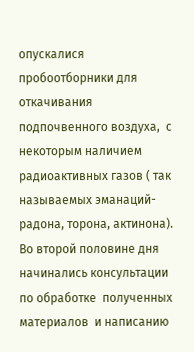опускалися  пробоотборники для откачивания  подпочвенного воздуха,  с некоторым наличием радиоактивных газов ( так называемых эманаций-радона, торона, актинона).
Во второй половине дня начинались консультации по обработке  полученных материалов  и написанию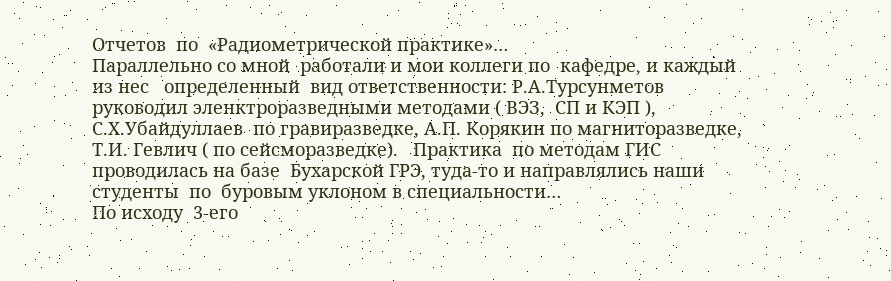Отчетов  по  «Радиометрической практике»…
Параллельно со мной  работали и мои коллеги по  кафедре, и каждый  из нес   определенный  вид ответственности: Р.А.Турсунметов  руководил эленктроразведными методами ( ВЭЗ,  СП и КЭП ),  С.Х.Убайдуллаев  по гравиразведке, А.П. Корякин по магниторазведке, Т.И. Гевлич ( по сейсморазведке).   Практика  по методам ГИС проводилась на базе  Бухарской ГРЭ, туда-то и направлялись наши студенты  по  буровым уклоном в специальности…
По исходу  3-его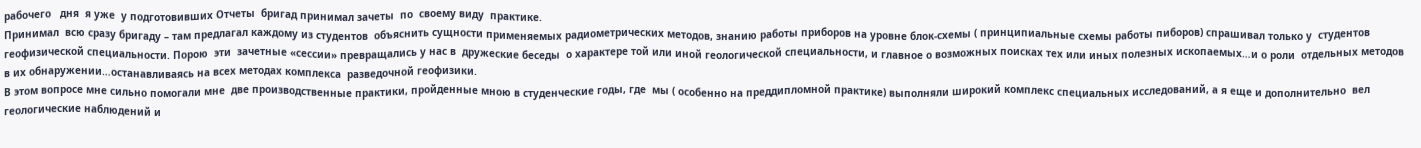рабочего   дня  я уже  у подготовивших Отчеты  бригад принимал зачеты  по  своему виду  практике.
Принимал  всю сразу бригаду – там предлагал каждому из студентов  объяснить сущности применяемых радиометрических методов, знанию работы приборов на уровне блок-схемы ( принципиальные схемы работы пиборов) спрашивал только у  студентов геофизической специальности. Порою  эти  зачетные «сессии» превращались у нас в  дружеские беседы  о характере той или иной геологической специальности, и главное о возможных поисках тех или иных полезных ископаемых…и о роли  отдельных методов в их обнаружении…останавливаясь на всех методах комплекса  разведочной геофизики.
В этом вопросе мне сильно помогали мне  две производственные практики, пройденные мною в студенческие годы, где  мы ( особенно на преддипломной практике) выполняли широкий комплекс специальных исследований, а я еще и дополнительно  вел  геологические наблюдений и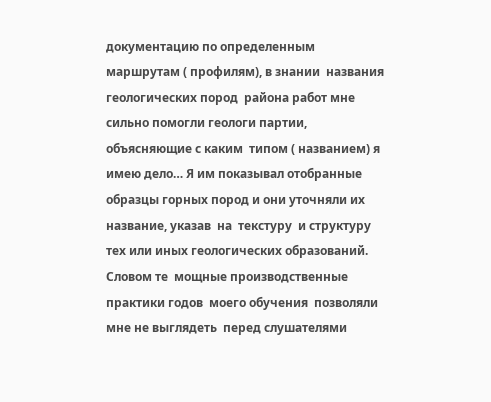документацию по определенным маршрутам ( профилям), в знании  названия геологических пород  района работ мне сильно помогли геологи партии, объясняющие с каким  типом ( названием) я имею дело… Я им показывал отобранные образцы горных пород и они уточняли их название, указав  на  текстуру  и структуру  тех или иных геологических образований. Словом те  мощные производственные практики годов  моего обучения  позволяли мне не выглядеть  перед слушателями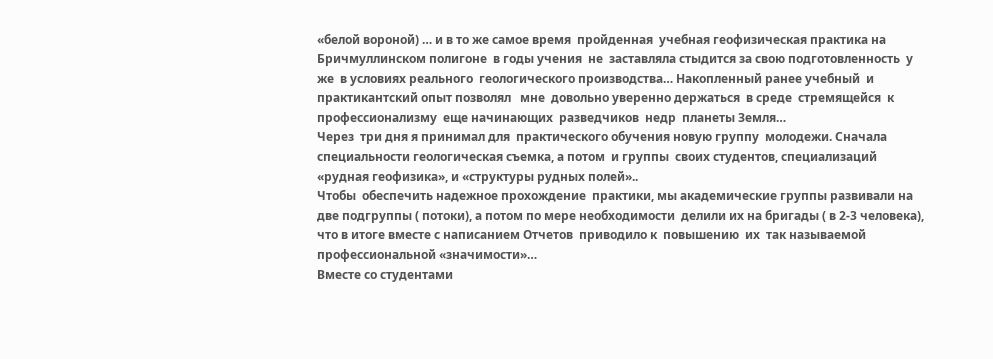«белой вороной) … и в то же самое время  пройденная  учебная геофизическая практика на Бричмуллинском полигоне  в годы учения  не  заставляла стыдится за свою подготовленность  у же  в условиях реального  геологического производства… Накопленный ранее учебный  и  практикантский опыт позволял   мне  довольно уверенно держаться  в среде  стремящейся  к профессионализму  еще начинающих  разведчиков  недр  планеты Земля…
Через  три дня я принимал для  практического обучения новую группу  молодежи. Сначала  специальности геологическая съемка, а потом  и группы  своих студентов, специализаций  «рудная геофизика», и «структуры рудных полей»..
Чтобы  обеспечить надежное прохождение  практики, мы академические группы развивали на две подгруппы ( потоки), а потом по мере необходимости  делили их на бригады ( в 2-3 человека), что в итоге вместе с написанием Отчетов  приводило к  повышению  их  так называемой профессиональной «значимости»…
Вместе со студентами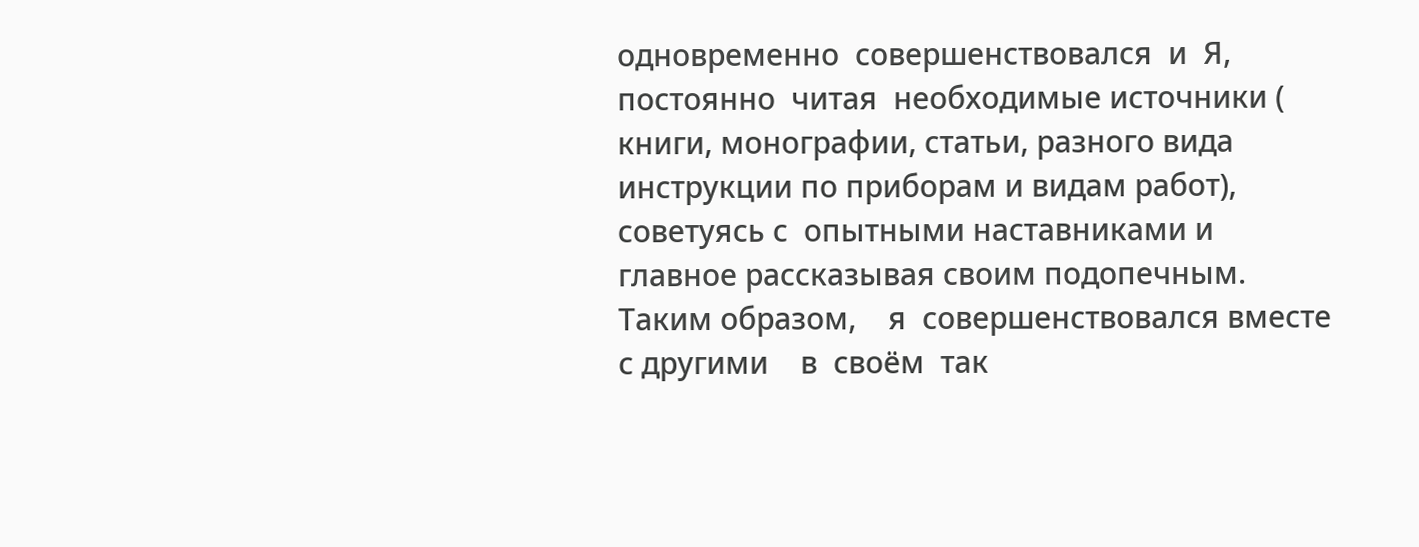одновременно  совершенствовался  и  Я, постоянно  читая  необходимые источники ( книги, монографии, статьи, разного вида инструкции по приборам и видам работ), советуясь с  опытными наставниками и главное рассказывая своим подопечным. Таким образом,    я  совершенствовался вместе с другими    в  своём  так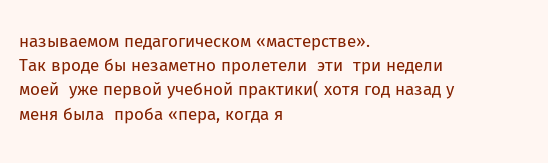называемом педагогическом «мастерстве».
Так вроде бы незаметно пролетели  эти  три недели моей  уже первой учебной практики( хотя год назад у меня была  проба «пера, когда я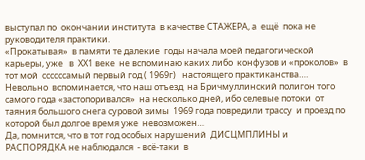выступал по  окончании института  в качестве СТАЖЕРА, а  ещё  пока не руководителя практики.
«Прокатывая»  в памяти те далекие  годы начала моей педагогической карьеры, уже   в  ХХ1 веке  не вспоминаю каких либо  конфузов и «проколов»  в тот мой  ссссссамый первый год ( 1969г)   настоящего практиканства….
Невольно  вспоминается, что наш отъезд  на Бричмуллинский полигон того  самого года «застопоривался»  на несколько дней, ибо селевые потоки  от таяния большого снега суровой зимы  1969 года повредили трассу  и проезд по которой был долгое время уже  невозможен…
Да, помнится, что в тот год особых нарушений  ДИСЦМПЛИНЫ и  РАСПОРЯДКА не наблюдался  - всё-таки  в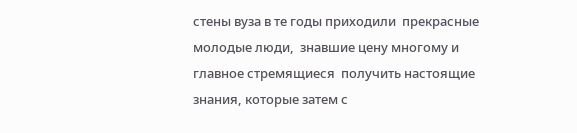стены вуза в те годы приходили  прекрасные молодые люди,  знавшие цену многому и главное стремящиеся  получить настоящие знания, которые затем с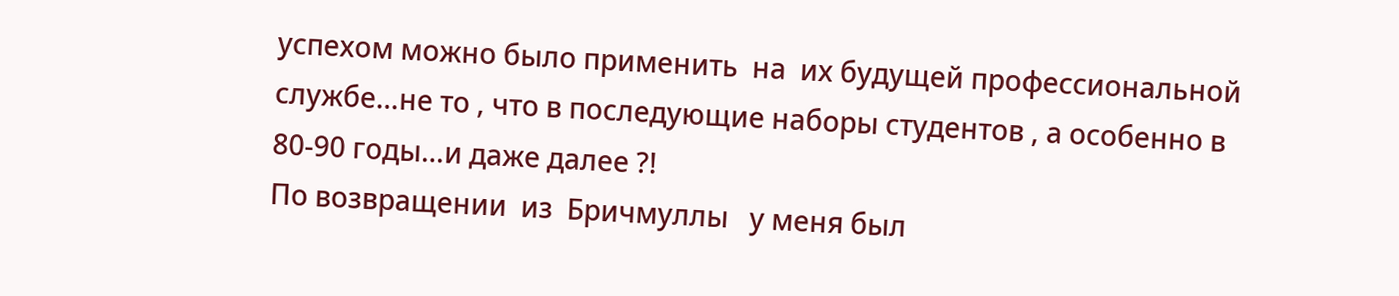успехом можно было применить  на  их будущей профессиональной службе…не то , что в последующие наборы студентов , а особенно в 80-90 годы…и даже далее ?!
По возвращении  из  Бричмуллы   у меня был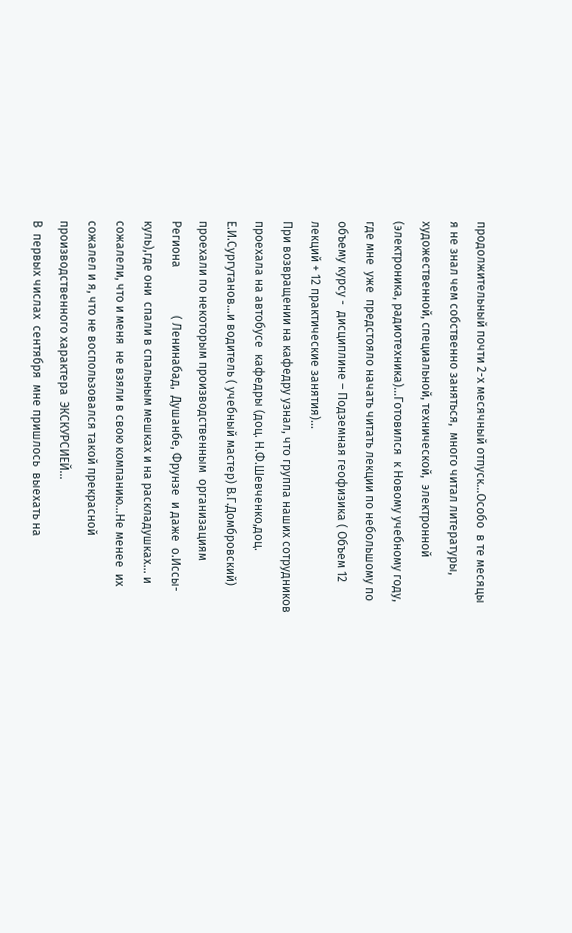продолжительный почти 2-х месячный отпуск…Особо  в те месяцы  я не знал чем собственно заняться,  много читал литературы, художественной, специальной, технической,  электронной (электроника, радиотехника)…Готовился  к Новому учебному году, где мне  уже  предстояло начать читать лекции по небольшому по объему курсу -  дисциплине – Подземная геофизика ( Объем 12 лекций + 12 практические занятия)…
При возвращении на кафедру узнал, что группа наших сотрудников проехала на автобусе  кафедры (доц. Н.Ф.Шевченко,доц. Е.И.Сургутанов…и водитель ( учебный мастер) В.Г.Домбровский) проехали по некоторым производственным  организациям  Региона                ( Ленинабад,  Душанбе, Фрунзе  и даже  о.Иссы-куль),где они  спали в спальным мешках и на раскладушках… и сожалели, что и меня  не взяли в свою компанию…Не менее  их сожалел и я, что не воспользовался такой прекрасной производственного характера  ЭКСКУРСИЕЙ…
В  первых числах  сентября  мне пришлось  выехать на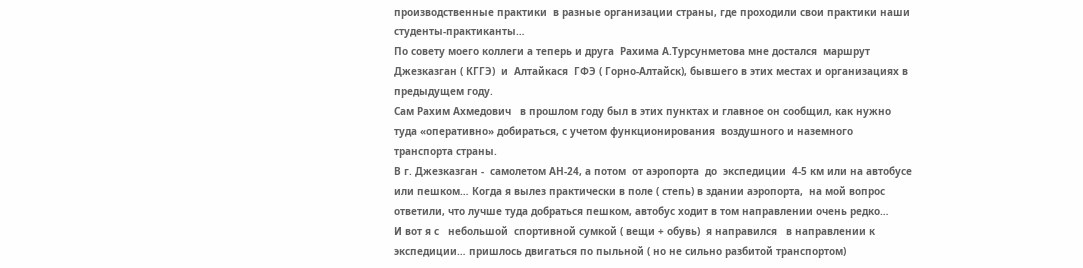производственные практики  в разные организации страны, где проходили свои практики наши студенты-практиканты…
По совету моего коллеги а теперь и друга  Рахима А.Турсунметова мне достался  маршрут Джезказган ( КГГЭ)  и  Алтайкася  ГФЭ ( Горно-Алтайск), бывшего в этих местах и организациях в предыдущем году.
Сам Рахим Ахмедович   в прошлом году был в этих пунктах и главное он сообщил, как нужно туда «оперативно» добираться, с учетом функционирования  воздушного и наземного транспорта страны.
В г. Джезказган -  самолетом АН-24, а потом  от аэропорта  до  экспедиции  4-5 км или на автобусе или пешком… Когда я вылез практически в поле ( степь) в здании аэропорта,  на мой вопрос ответили, что лучше туда добраться пешком, автобус ходит в том направлении очень редко…
И вот я с   небольшой  спортивной сумкой ( вещи + обувь)  я направился   в направлении к экспедиции… пришлось двигаться по пыльной ( но не сильно разбитой транспортом)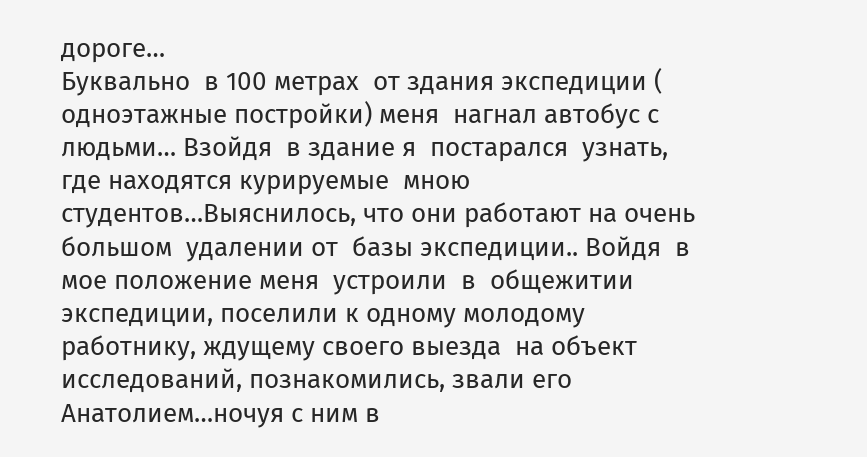дороге…
Буквально  в 100 метрах  от здания экспедиции ( одноэтажные постройки) меня  нагнал автобус с людьми… Взойдя  в здание я  постарался  узнать, где находятся курируемые  мною студентов…Выяснилось, что они работают на очень большом  удалении от  базы экспедиции.. Войдя  в мое положение меня  устроили  в  общежитии  экспедиции, поселили к одному молодому работнику, ждущему своего выезда  на объект исследований, познакомились, звали его Анатолием…ночуя с ним в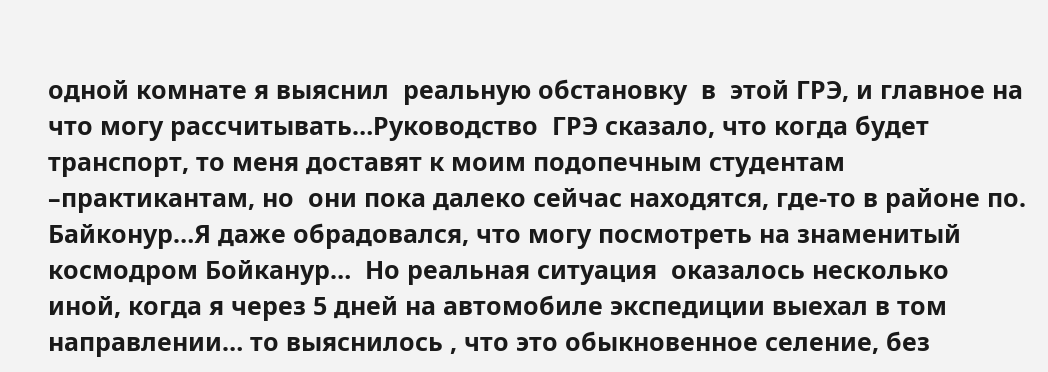одной комнате я выяснил  реальную обстановку  в  этой ГРЭ, и главное на что могу рассчитывать…Руководство  ГРЭ сказало, что когда будет транспорт, то меня доставят к моим подопечным студентам –практикантам, но  они пока далеко сейчас находятся, где-то в районе по. Байконур…Я даже обрадовался, что могу посмотреть на знаменитый  космодром Бойканур…  Но реальная ситуация  оказалось несколько иной, когда я через 5 дней на автомобиле экспедиции выехал в том направлении… то выяснилось , что это обыкновенное селение, без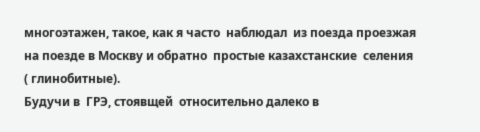многоэтажен, такое, как я часто  наблюдал  из поезда проезжая  на поезде в Москву и обратно  простые казахстанские  селения ( глинобитные).
Будучи в  ГРЭ, стоявщей  относительно далеко в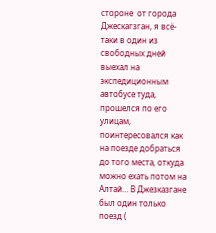стороне  от города Джескагзган, я всё-таки в один из свободных дней выехал на экспедиционным автобусе туда, прошелся по его улицам, поинтересовался как на поезде добраться до того места, откуда можно ехать потом на Алтай… В Джезказгане был один только поезд (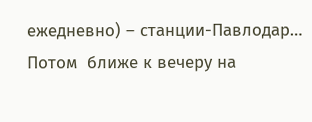ежедневно) – станции-Павлодар…  Потом  ближе к вечеру на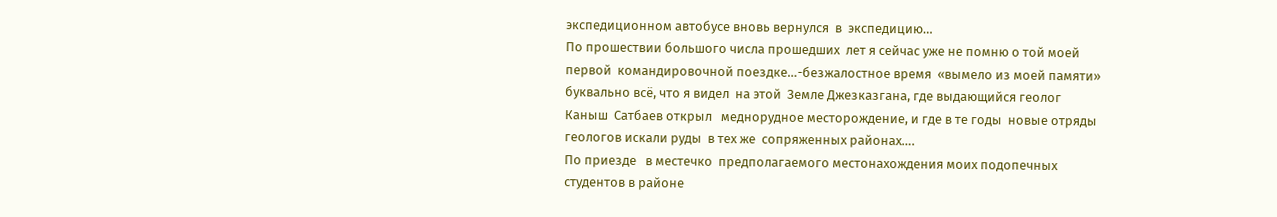экспедиционном автобусе вновь вернулся  в  экспедицию…
По прошествии большого числа прошедших  лет я сейчас уже не помню о той моей первой  командировочной поездке…-безжалостное время  «вымело из моей памяти» буквально всё, что я видел  на этой  Земле Джезказгана, где выдающийся геолог Каныш  Сатбаев открыл   меднорудное месторождение, и где в те годы  новые отряды геологов искали руды  в тех же  сопряженных районах….
По приезде   в местечко  предполагаемого местонахождения моих подопечных студентов в районе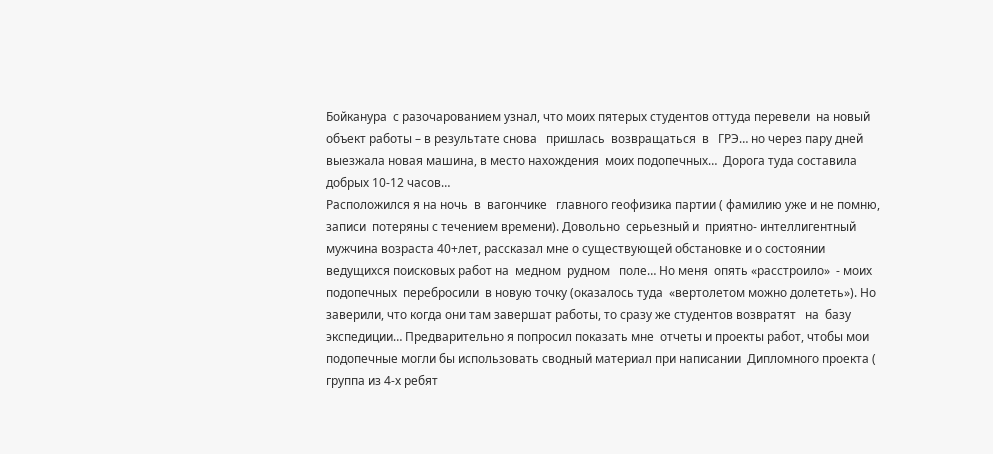Бойканура  с разочарованием узнал, что моих пятерых студентов оттуда перевели  на новый объект работы – в результате снова   пришлась  возвращаться  в   ГРЭ… но через пару дней   выезжала новая машина, в место нахождения  моих подопечных…  Дорога туда составила добрых 10-12 часов…
Расположился я на ночь  в  вагончике   главного геофизика партии ( фамилию уже и не помню, записи  потеряны с течением времени). Довольно  серьезный и  приятно- интеллигентный мужчина возраста 40+лет, рассказал мне о существующей обстановке и о состоянии ведущихся поисковых работ на  медном  рудном   поле… Но меня  опять «расстроило»  - моих подопечных  перебросили  в новую точку (оказалось туда  «вертолетом можно долететь»). Но заверили, что когда они там завершат работы, то сразу же студентов возвратят   на  базу экспедиции… Предварительно я попросил показать мне  отчеты и проекты работ, чтобы мои подопечные могли бы использовать сводный материал при написании  Дипломного проекта ( группа из 4-х ребят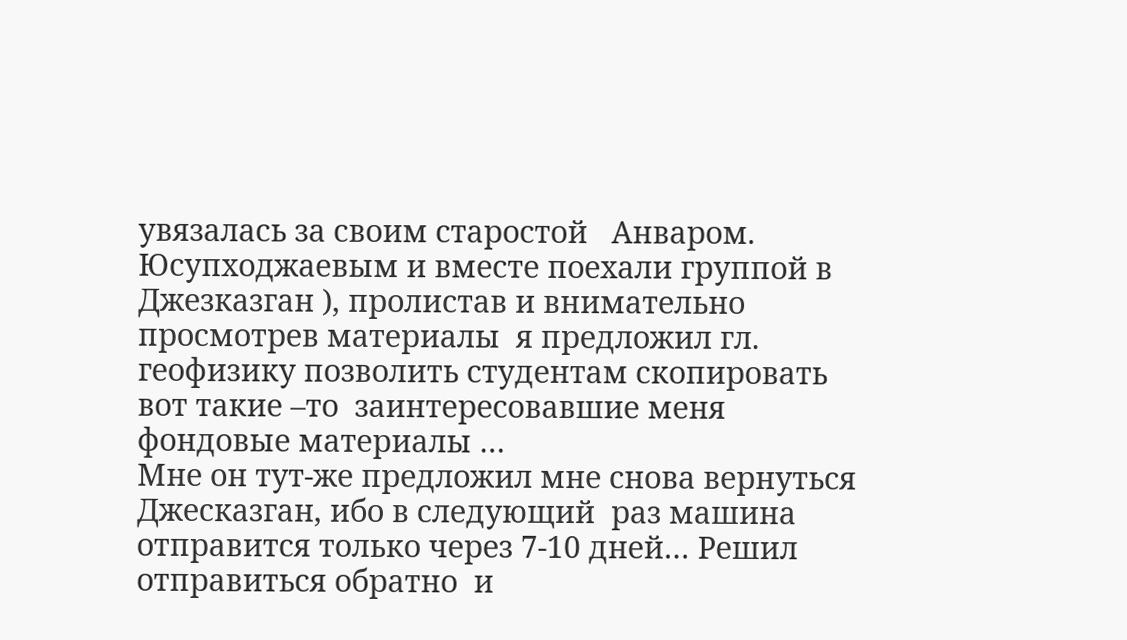увязалась за своим старостой   Анваром. Юсупходжаевым и вместе поехали группой в Джезказган ), пролистав и внимательно просмотрев материалы  я предложил гл. геофизику позволить студентам скопировать  вот такие –то  заинтересовавшие меня  фондовые материалы …
Мне он тут-же предложил мне снова вернуться Джесказган, ибо в следующий  раз машина отправится только через 7-10 дней… Решил  отправиться обратно  и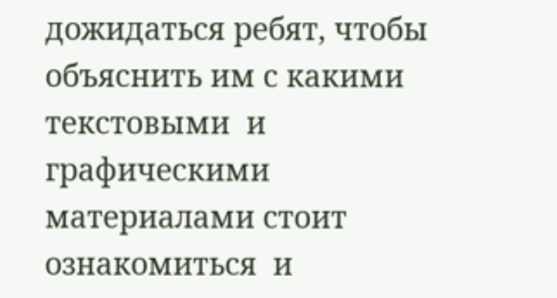дожидаться ребят, чтобы объяснить им с какими  текстовыми  и графическими материалами стоит ознакомиться  и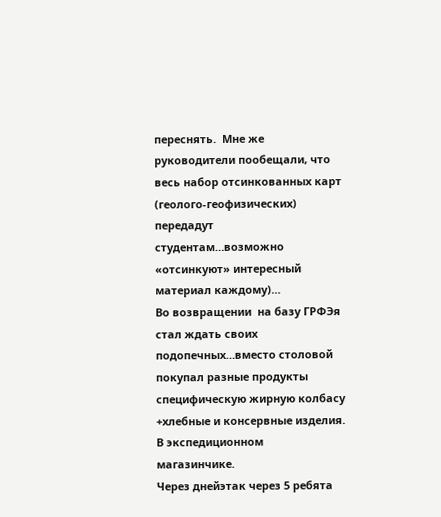переснять.  Мне же руководители пообещали, что весь набор отсинкованных карт (геолого-геофизических) передадут студентам…возможно «отсинкуют» интересный материал каждому)…
Во возвращении  на базу ГРФЭя стал ждать своих подопечных…вместо столовой покупал разные продукты специфическую жирную колбасу +хлебные и консервные изделия. В экспедиционном  магазинчике.
Через днейэтак через 5 ребята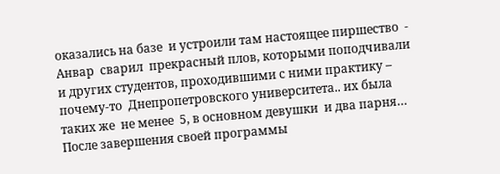оказались на базе  и устроили там настоящее пиршество  - Анвар  сварил  прекрасный плов, которыми поподчивали  и других студентов, проходившими с ними практику – почему-то  Днепропетровского университета.. их была таких же  не менее  5, в основном девушки  и два парня…
После завершения своей программы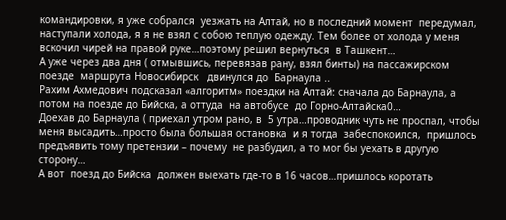командировки, я уже собрался  уезжать на Алтай, но в последний момент  передумал, наступали холода, я я не взял с собою теплую одежду. Тем более от холода у меня вскочил чирей на правой руке…поэтому решил вернуться  в Ташкент…
А уже через два дня ( отмывшись, перевязав рану, взял бинты) на пассажирском  поезде  маршрута Новосибирск   двинулся до  Барнаула ..
Рахим Ахмедович подсказал «алгоритм» поездки на Алтай: сначала до Барнаула, а потом на поезде до Бийска, а оттуда  на автобусе  до Горно-Алтайска0…
Доехав до Барнаула ( приехал утром рано, в  5 утра…проводник чуть не проспал, чтобы  меня высадить…просто была большая остановка  и я тогда  забеспокоился,  пришлось предъявить тому претензии – почему  не разбудил, а то мог бы уехать в другую сторону…
А вот  поезд до Бийска  должен выехать где-то в 16 часов…пришлось коротать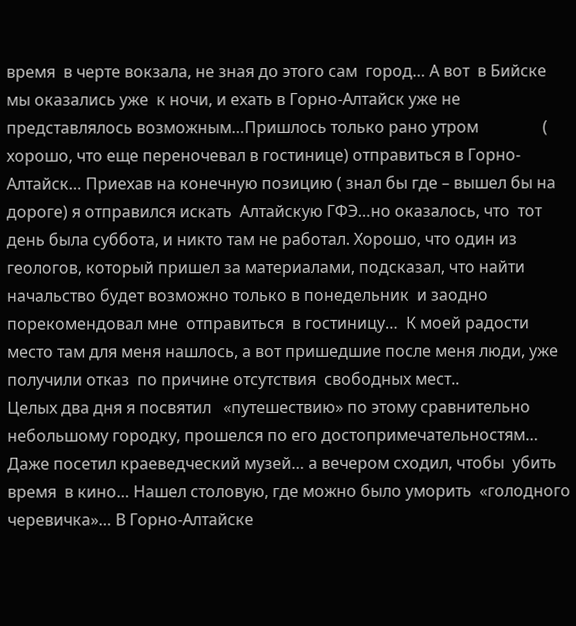время  в черте вокзала, не зная до этого сам  город… А вот  в Бийске мы оказались уже  к ночи, и ехать в Горно-Алтайск уже не представлялось возможным…Пришлось только рано утром                ( хорошо, что еще переночевал в гостинице) отправиться в Горно-Алтайск… Приехав на конечную позицию ( знал бы где – вышел бы на дороге) я отправился искать  Алтайскую ГФЭ…но оказалось, что  тот день была суббота, и никто там не работал. Хорошо, что один из геологов, который пришел за материалами, подсказал, что найти начальство будет возможно только в понедельник  и заодно порекомендовал мне  отправиться  в гостиницу…  К моей радости  место там для меня нашлось, а вот пришедшие после меня люди, уже  получили отказ  по причине отсутствия  свободных мест..
Целых два дня я посвятил   «путешествию» по этому сравнительно небольшому городку, прошелся по его достопримечательностям…
Даже посетил краеведческий музей… а вечером сходил, чтобы  убить время  в кино… Нашел столовую, где можно было уморить  «голодного черевичка»… В Горно-Алтайске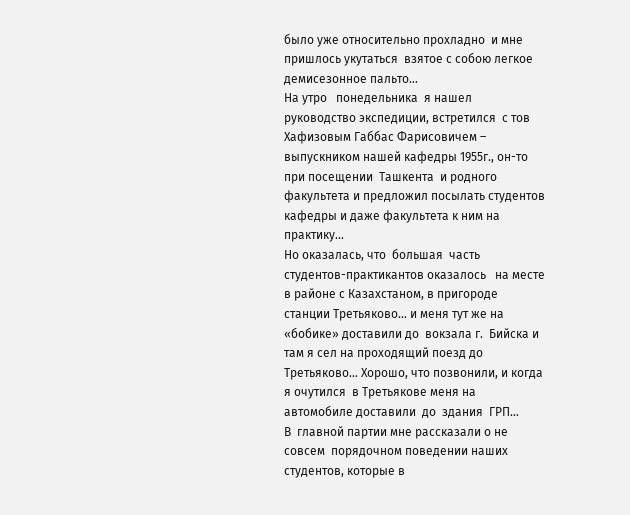было уже относительно прохладно  и мне пришлось укутаться  взятое с собою легкое демисезонное пальто…
На утро   понедельника  я нашел руководство экспедиции, встретился  с тов Хафизовым Габбас Фарисовичем – выпускником нашей кафедры 1955г., он-то при посещении  Ташкента  и родного факультета и предложил посылать студентов кафедры и даже факультета к ним на практику…
Но оказалась, что  большая  часть  студентов-практикантов оказалось   на месте в районе с Казахстаном, в пригороде  станции Третьяково… и меня тут же на  «бобике» доставили до  вокзала г.  Бийска и там я сел на проходящий поезд до Третьяково… Хорошо, что позвонили, и когда я очутился  в Третьякове меня на автомобиле доставили  до  здания  ГРП…
В  главной партии мне рассказали о не совсем  порядочном поведении наших студентов, которые в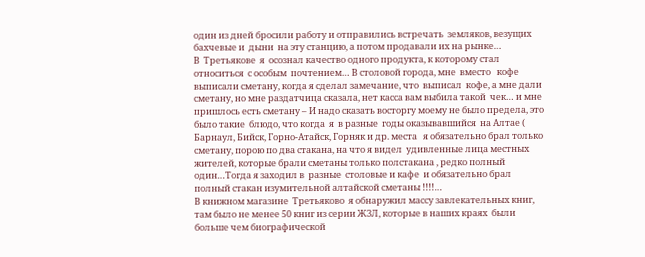один из дней бросили работу и отправились встречать  земляков, везущих  бахчевые и  дыни  на эту станцию, а потом продавали их на рынке…
В  Третьякове  я  осознал качество одного продукта, к которому стал относиться  с особым  почтением… В столовой города, мне  вместо   кофе выписали сметану, когда я сделал замечание, что  выписал  кофе, а мне дали  сметану, но мне раздатчица сказала, нет касса вам выбила такой  чек… и мне пришлось есть сметану – И надо сказать восторгу моему не было предела, это было такие  блюдо, что когда  я  в разные  годы оказывавшийся  на Алтае ( Барнаул, Бийск, Горно-Атайск, Горняк и др. места   я обязательно брал только  сметану, порою по два стакана, на что я видел  удивленные лица местных жителей, которые брали сметаны только полстакана , редко полный один…Тогда я заходил в  разные  столовые и кафе  и обязательно брал полный стакан изумительной алтайской сметаны !!!!…
В книжном магазине  Третьяково  я обнаружил массу завлекательных книг, там было не менее 50 книг из серии ЖЗЛ, которые в наших краях  были больше чем биографической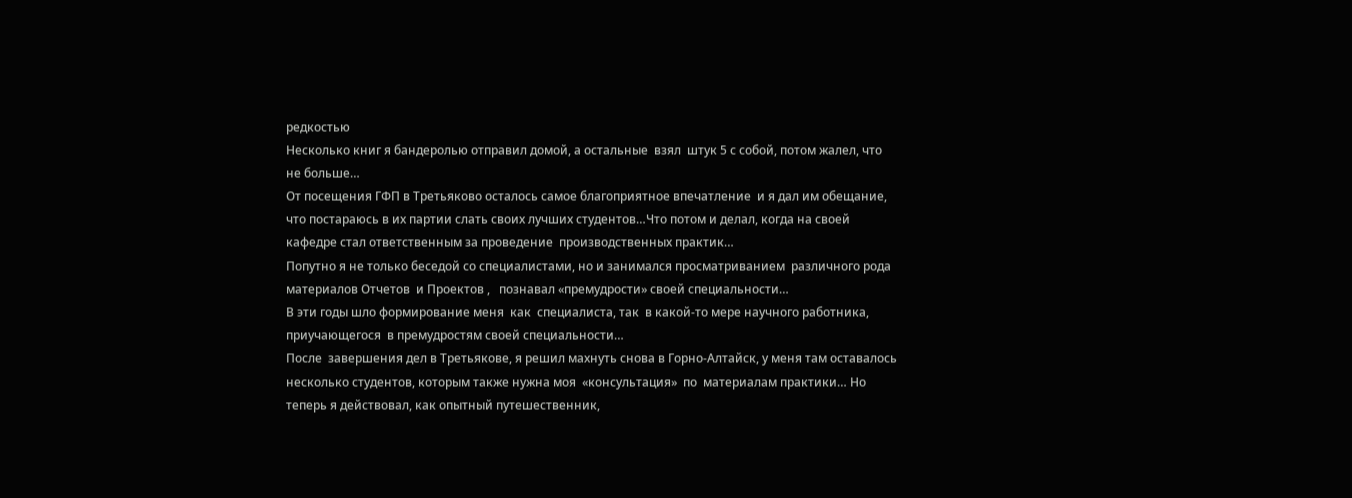редкостью
Несколько книг я бандеролью отправил домой, а остальные  взял  штук 5 с собой, потом жалел, что не больше…
От посещения ГФП в Третьяково осталось самое благоприятное впечатление  и я дал им обещание, что постараюсь в их партии слать своих лучших студентов…Что потом и делал, когда на своей  кафедре стал ответственным за проведение  производственных практик…
Попутно я не только беседой со специалистами, но и занимался просматриванием  различного рода материалов Отчетов  и Проектов ,   познавал «премудрости» своей специальности…
В эти годы шло формирование меня  как  специалиста, так  в какой-то мере научного работника, приучающегося  в премудростям своей специальности…
После  завершения дел в Третьякове, я решил махнуть снова в Горно-Алтайск, у меня там оставалось несколько студентов, которым также нужна моя  «консультация»  по  материалам практики… Но теперь я действовал, как опытный путешественник,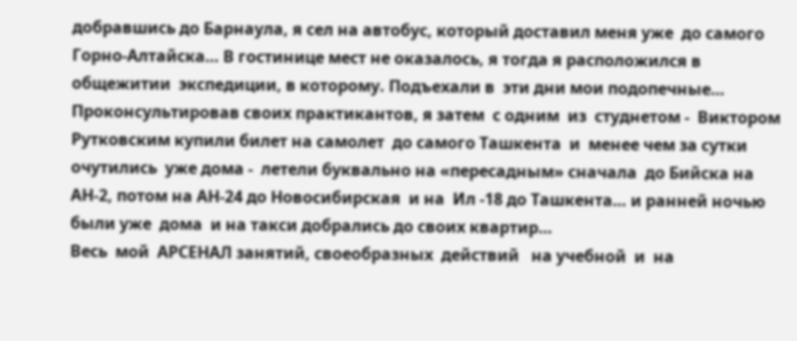добравшись до Барнаула, я сел на автобус, который доставил меня уже  до самого Горно-Алтайска… В гостинице мест не оказалось, я тогда я расположился в  общежитии  экспедиции, в которому. Подъехали в  эти дни мои подопечные…
Проконсультировав своих практикантов, я затем  с одним  из  студнетом -  Виктором  Рутковским купили билет на самолет  до самого Ташкента  и  менее чем за сутки  очутились  уже дома -  летели буквально на «пересадным» сначала  до Бийска на АН-2, потом на АН-24 до Новосибирская  и на  Ил -18 до Ташкента… и ранней ночью были уже  дома  и на такси добрались до своих квартир…
Весь  мой  АРСЕНАЛ занятий, своеобразных  действий   на учебной  и  на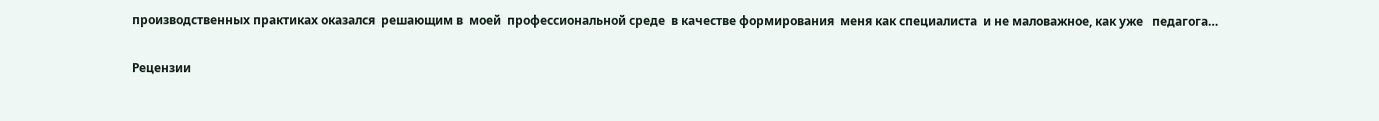производственных практиках оказался  решающим в  моей  профессиональной среде  в качестве формирования  меня как специалиста  и не маловажное, как уже   педагога…


Рецензии